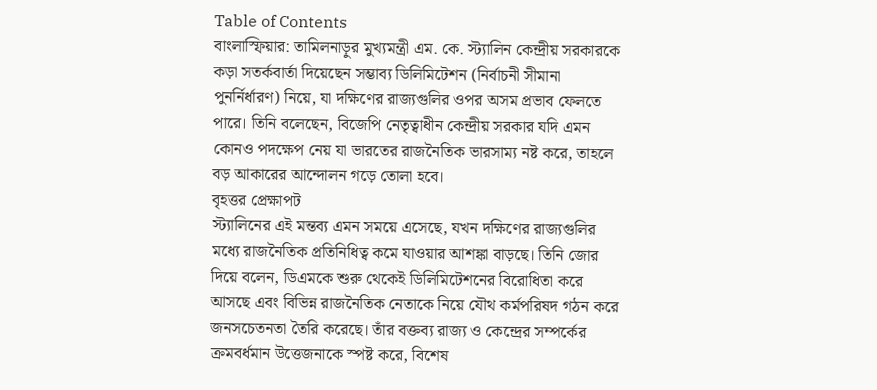Table of Contents
বাংলাস্ফিয়ার: তামিলনাড়ুর মুখ্যমন্ত্রী এম. কে. স্ট্যালিন কেন্দ্রীয় সরকারকে কড়া সতর্কবার্তা দিয়েছেন সম্ভাব্য ডিলিমিটেশন (নির্বাচনী সীমানা পুনর্নির্ধারণ) নিয়ে, যা দক্ষিণের রাজ্যগুলির ওপর অসম প্রভাব ফেলতে পারে। তিনি বলেছেন, বিজেপি নেতৃত্বাধীন কেন্দ্রীয় সরকার যদি এমন কোনও পদক্ষেপ নেয় যা ভারতের রাজনৈতিক ভারসাম্য নষ্ট করে, তাহলে বড় আকারের আন্দোলন গড়ে তোলা হবে।
বৃহত্তর প্রেক্ষাপট
স্ট্যালিনের এই মন্তব্য এমন সময়ে এসেছে, যখন দক্ষিণের রাজ্যগুলির মধ্যে রাজনৈতিক প্রতিনিধিত্ব কমে যাওয়ার আশঙ্কা বাড়ছে। তিনি জোর দিয়ে বলেন, ডিএমকে শুরু থেকেই ডিলিমিটেশনের বিরোধিতা করে আসছে এবং বিভিন্ন রাজনৈতিক নেতাকে নিয়ে যৌথ কর্মপরিষদ গঠন করে জনসচেতনতা তৈরি করেছে। তাঁর বক্তব্য রাজ্য ও কেন্দ্রের সম্পর্কের ক্রমবর্ধমান উত্তেজনাকে স্পষ্ট করে, বিশেষ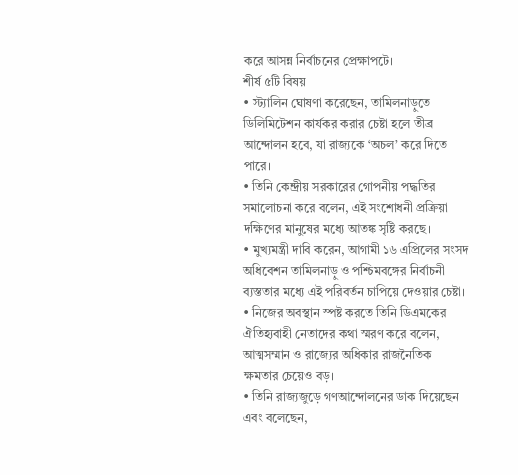করে আসন্ন নির্বাচনের প্রেক্ষাপটে।
শীর্ষ ৫টি বিষয়
• স্ট্যালিন ঘোষণা করেছেন, তামিলনাড়ুতে ডিলিমিটেশন কার্যকর করার চেষ্টা হলে তীব্র আন্দোলন হবে, যা রাজ্যকে ‘অচল’ করে দিতে পারে।
• তিনি কেন্দ্রীয় সরকারের গোপনীয় পদ্ধতির সমালোচনা করে বলেন, এই সংশোধনী প্রক্রিয়া দক্ষিণের মানুষের মধ্যে আতঙ্ক সৃষ্টি করছে।
• মুখ্যমন্ত্রী দাবি করেন, আগামী ১৬ এপ্রিলের সংসদ অধিবেশন তামিলনাড়ু ও পশ্চিমবঙ্গের নির্বাচনী ব্যস্ততার মধ্যে এই পরিবর্তন চাপিয়ে দেওয়ার চেষ্টা।
• নিজের অবস্থান স্পষ্ট করতে তিনি ডিএমকের ঐতিহ্যবাহী নেতাদের কথা স্মরণ করে বলেন, আত্মসম্মান ও রাজ্যের অধিকার রাজনৈতিক ক্ষমতার চেয়েও বড়।
• তিনি রাজ্যজুড়ে গণআন্দোলনের ডাক দিয়েছেন এবং বলেছেন,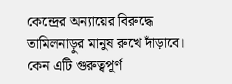কেন্দ্রের অন্যায়ের বিরুদ্ধে তামিলনাড়ুর মানুষ রুখে দাঁড়াবে।
কেন এটি গুরুত্বপূর্ণ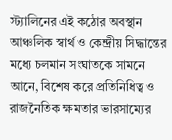স্ট্যালিনের এই কঠোর অবস্থান আঞ্চলিক স্বার্থ ও কেন্দ্রীয় সিদ্ধান্তের মধ্যে চলমান সংঘাতকে সামনে আনে, বিশেষ করে প্রতিনিধিত্ব ও রাজনৈতিক ক্ষমতার ভারসাম্যের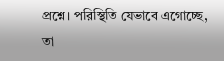প্রশ্নে। পরিস্থিতি যেভাবে এগোচ্ছে, তা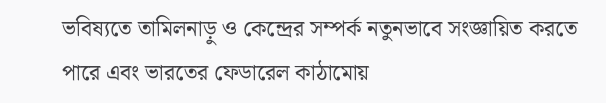ভবিষ্যতে তামিলনাড়ু ও কেন্দ্রের সম্পর্ক নতুনভাবে সংজ্ঞায়িত করতে পারে এবং ভারতের ফেডারেল কাঠামোয়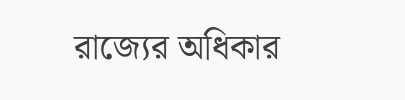রাজ্যের অধিকার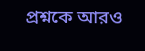প্রশ্নকে আরও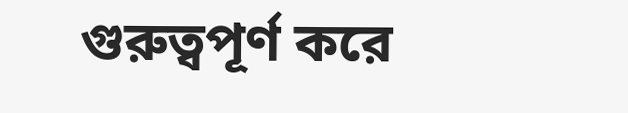গুরুত্বপূর্ণ করে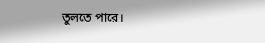তুলতে পারে।